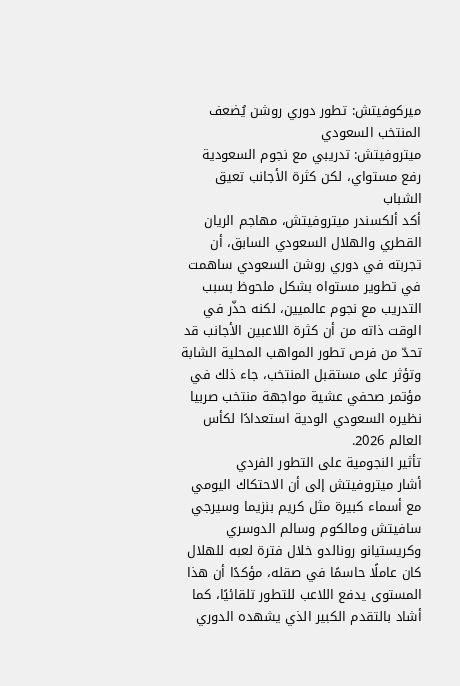ميركوفيتش: تطور دوري روشن يُضعف المنتخب السعودي
ميتروفيتش: تدريبي مع نجوم السعودية رفع مستواي، لكن كثرة الأجانب تعيق الشباب
أكد ألكسندر ميتروفيتش، مهاجم الريان القطري والهلال السعودي السابق، أن تجربته في دوري روشن السعودي ساهمت في تطوير مستواه بشكل ملحوظ بسبب التدريب مع نجوم عالميين، لكنه حذّر في الوقت ذاته من أن كثرة اللاعبين الأجانب قد تحدّ من فرص تطور المواهب المحلية الشابة وتؤثر على مستقبل المنتخب، جاء ذلك في مؤتمر صحفي عشية مواجهة منتخب صربيا نظيره السعودي الودية استعدادًا لكأس العالم 2026.
تأثير النجومية على التطور الفردي
أشار ميتروفيتش إلى أن الاحتكاك اليومي مع أسماء كبيرة مثل كريم بنزيما وسيرجي سافيتش ومالكوم وسالم الدوسري وكريستيانو رونالدو خلال فترة لعبه للهلال كان عاملًا حاسمًا في صقله، مؤكدًا أن هذا المستوى يدفع اللاعب للتطور تلقائيًا، كما أشاد بالتقدم الكبير الذي يشهده الدوري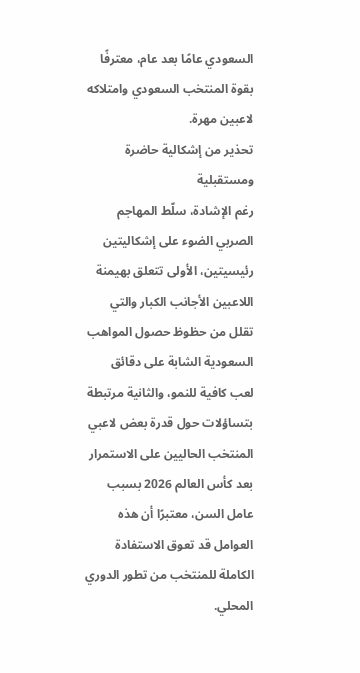السعودي عامًا بعد عام، معترفًا بقوة المنتخب السعودي وامتلاكه لاعبين مهرة.
تحذير من إشكالية حاضرة ومستقبلية
رغم الإشادة، سلّط المهاجم الصربي الضوء على إشكاليتين رئيسيتين، الأولى تتعلق بهيمنة اللاعبين الأجانب الكبار والتي تقلل من حظوظ حصول المواهب السعودية الشابة على دقائق لعب كافية للنمو، والثانية مرتبطة بتساؤلات حول قدرة بعض لاعبي المنتخب الحاليين على الاستمرار بعد كأس العالم 2026 بسبب عامل السن، معتبرًا أن هذه العوامل قد تعوق الاستفادة الكاملة للمنتخب من تطور الدوري المحلي.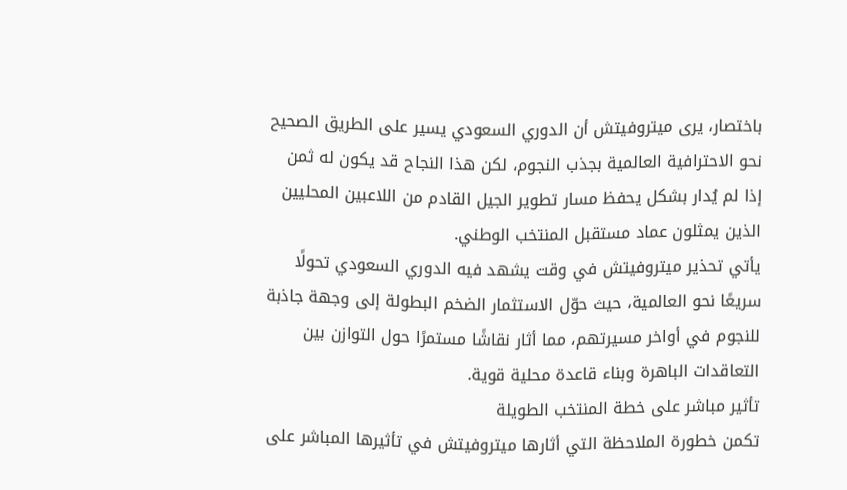باختصار، يرى ميتروفيتش أن الدوري السعودي يسير على الطريق الصحيح نحو الاحترافية العالمية بجذب النجوم، لكن هذا النجاح قد يكون له ثمن إذا لم يُدار بشكل يحفظ مسار تطوير الجيل القادم من اللاعبين المحليين الذين يمثلون عماد مستقبل المنتخب الوطني.
يأتي تحذير ميتروفيتش في وقت يشهد فيه الدوري السعودي تحولًا سريعًا نحو العالمية، حيث حوّل الاستثمار الضخم البطولة إلى وجهة جاذبة للنجوم في أواخر مسيرتهم، مما أثار نقاشًا مستمرًا حول التوازن بين التعاقدات الباهرة وبناء قاعدة محلية قوية.
تأثير مباشر على خطة المنتخب الطويلة
تكمن خطورة الملاحظة التي أثارها ميتروفيتش في تأثيرها المباشر على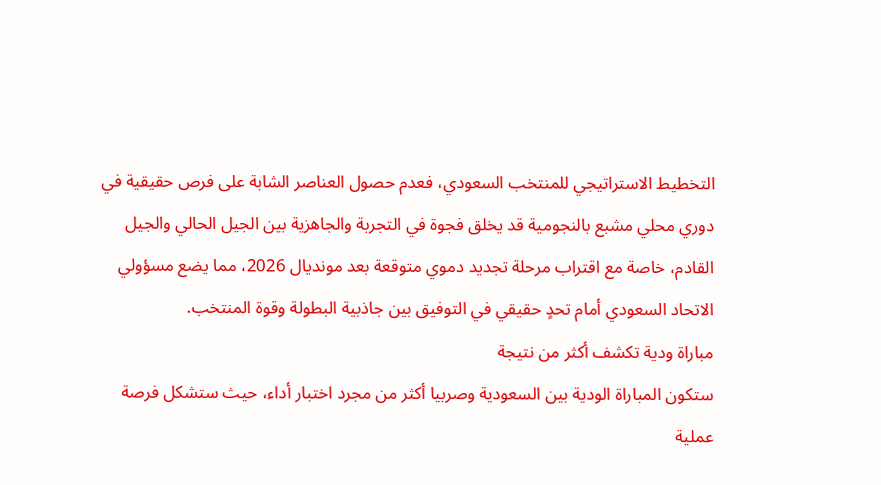التخطيط الاستراتيجي للمنتخب السعودي، فعدم حصول العناصر الشابة على فرص حقيقية في دوري محلي مشبع بالنجومية قد يخلق فجوة في التجربة والجاهزية بين الجيل الحالي والجيل القادم، خاصة مع اقتراب مرحلة تجديد دموي متوقعة بعد مونديال 2026، مما يضع مسؤولي الاتحاد السعودي أمام تحدٍ حقيقي في التوفيق بين جاذبية البطولة وقوة المنتخب.
مباراة ودية تكشف أكثر من نتيجة
ستكون المباراة الودية بين السعودية وصربيا أكثر من مجرد اختبار أداء، حيث ستشكل فرصة عملية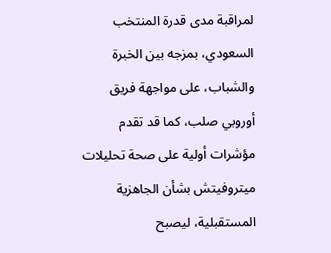لمراقبة مدى قدرة المنتخب السعودي، بمزجه بين الخبرة والشباب، على مواجهة فريق أوروبي صلب، كما قد تقدم مؤشرات أولية على صحة تحليلات ميتروفيتش بشأن الجاهزية المستقبلية، ليصبح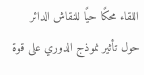اللقاء محكًا حيًا للنقاش الدائر حول تأثير نموذج الدوري على قوة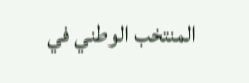المنتخب الوطني في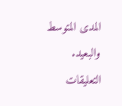المدى المتوسط والبعيد.
التعليقات